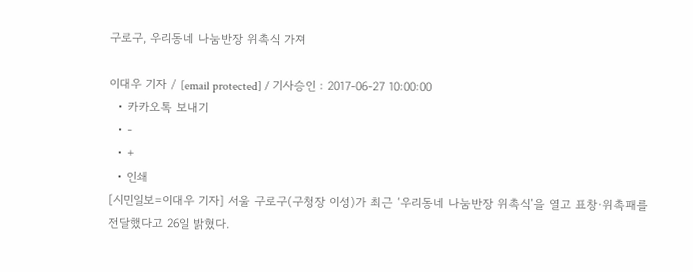구로구, 우리동네 나눔반장 위촉식 가져

이대우 기자 / [email protected] / 기사승인 : 2017-06-27 10:00:00
  • 카카오톡 보내기
  • -
  • +
  • 인쇄
[시민일보=이대우 기자] 서울 구로구(구청장 이성)가 최근 ‘우리동네 나눔반장 위촉식’을 열고 표창·위촉패를 전달했다고 26일 밝혔다.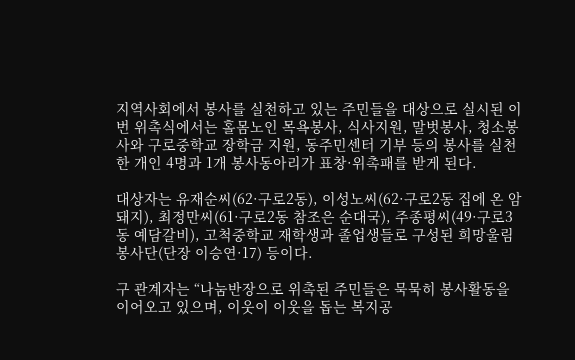지역사회에서 봉사를 실천하고 있는 주민들을 대상으로 실시된 이번 위촉식에서는 홀몸노인 목욕봉사, 식사지원, 말벗봉사, 청소봉사와 구로중학교 장학금 지원, 동주민센터 기부 등의 봉사를 실천한 개인 4명과 1개 봉사동아리가 표창·위촉패를 받게 된다.

대상자는 유재순씨(62·구로2동), 이성노씨(62·구로2동 집에 온 암돼지), 최정만씨(61·구로2동 참조은 순대국), 주종평씨(49·구로3동 예담갈비), 고척중학교 재학생과 졸업생들로 구성된 희망울림봉사단(단장 이승연·17) 등이다.

구 관계자는 “나눔반장으로 위촉된 주민들은 묵묵히 봉사활동을 이어오고 있으며, 이웃이 이웃을 돕는 복지공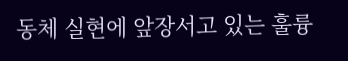동체 실현에 앞장서고 있는 훌륭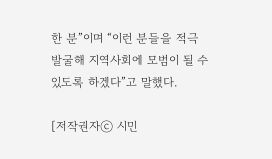한 분”이며 “이런 분들을 적극 발굴해 지역사회에 모범이 될 수 있도록 하겠다”고 말했다.

[저작권자ⓒ 시민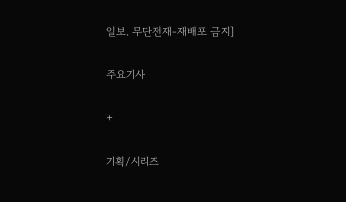일보. 무단전재-재배포 금지]

주요기사

+

기획/시리즈